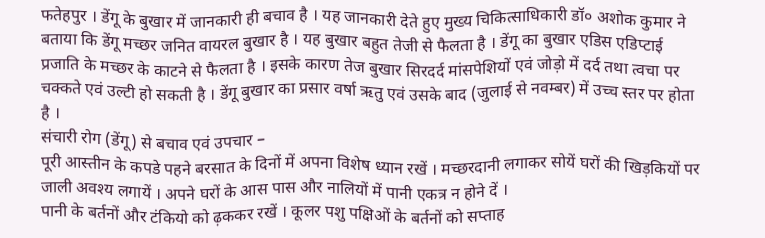फतेहपुर । डेंगू के बुखार में जानकारी ही बचाव है । यह जानकारी देते हुए मुख्य चिकित्साधिकारी डॉ० अशोक कुमार ने बताया कि डेंगू मच्छर जनित वायरल बुखार है । यह बुखार बहुत तेजी से फैलता है । डेंगू का बुखार एडिस एडिप्टाई प्रजाति के मच्छर के काटने से फैलता है । इसके कारण तेज बुखार सिरदर्द मांसपेशियों एवं जोड़ो में दर्द तथा त्वचा पर चक्कते एवं उल्टी हो सकती है । डेंगू बुखार का प्रसार वर्षा ऋतु एवं उसके बाद (जुलाई से नवम्बर) में उच्च स्तर पर होता है ।
संचारी रोग (डेंगू) से बचाव एवं उपचार –
पूरी आस्तीन के कपडे पहने बरसात के दिनों में अपना विशेष ध्यान रखें । मच्छरदानी लगाकर सोयें घरों की खिड़कियों पर जाली अवश्य लगायें । अपने घरों के आस पास और नालियों में पानी एकत्र न होने दें ।
पानी के बर्तनों और टंकियो को ढ़ककर रखें । कूलर पशु पक्षिओं के बर्तनों को सप्ताह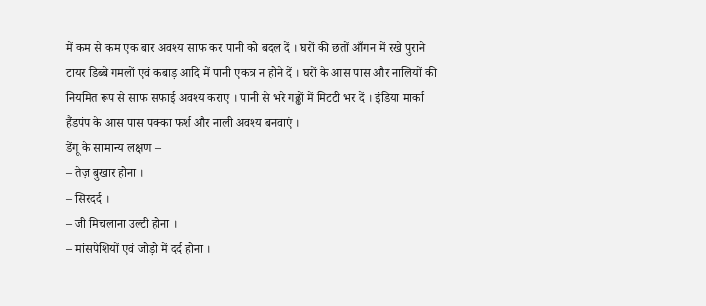में कम से कम एक बार अवश्य साफ कर पानी को बदल दें । घरों की छतों आँगन में रखे पुराने टायर डिब्बे गमलों एवं कबाड़ आदि में पानी एकत्र न होने दें । घरों के आस पास और नालियों की नियमित रूप से साफ सफाई अवश्य कराए । पानी से भरे गढ्ढों में मिटटी भर दें । इंडिया मार्का हैंडपंप के आस पास पक्का फर्श और नाली अवश्य बनवाएं ।
डेंगू के सामान्य लक्षण –
– तेज़ बुखार होना ।
– सिरदर्द ।
– जी मिचलाना उल्टी होना ।
– मांसपेशियों एवं जोड़ो में दर्द होना ।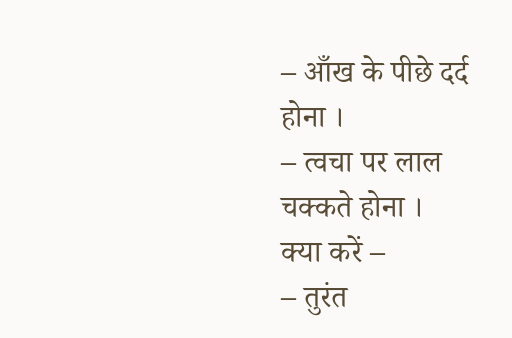– आँख के पीछे दर्द होना ।
– त्वचा पर लाल चक्कते होना ।
क्या करें –
– तुरंत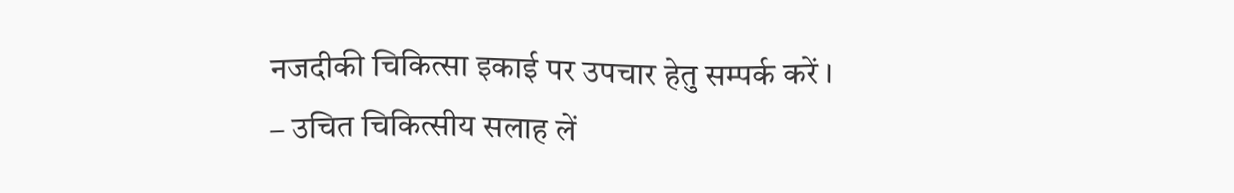नजदीकी चिकित्सा इकाई पर उपचार हेतु सम्पर्क करें ।
– उचित चिकित्सीय सलाह लें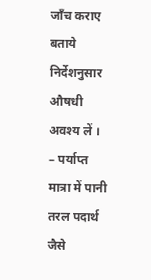जाँच कराए बताये निर्देशनुसार औषधी अवश्य लें ।
– पर्याप्त मात्रा में पानी तरल पदार्थ जैसे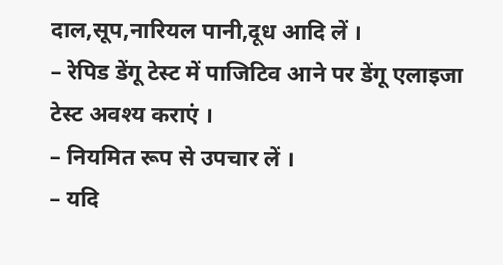दाल,सूप,नारियल पानी,दूध आदि लें ।
– रेपिड डेंगू टेस्ट में पाजिटिव आने पर डेंगू एलाइजा टेस्ट अवश्य कराएं ।
– नियमित रूप से उपचार लें ।
– यदि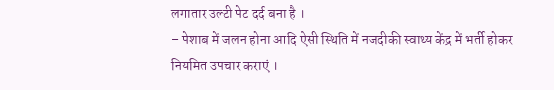लगातार उल्टी पेट दर्द बना है ।
– पेशाब में जलन होना आदि ऐसी स्थिति में नजदीकी स्वाथ्य केंद्र में भर्ती होकर नियमित उपचार कराएं ।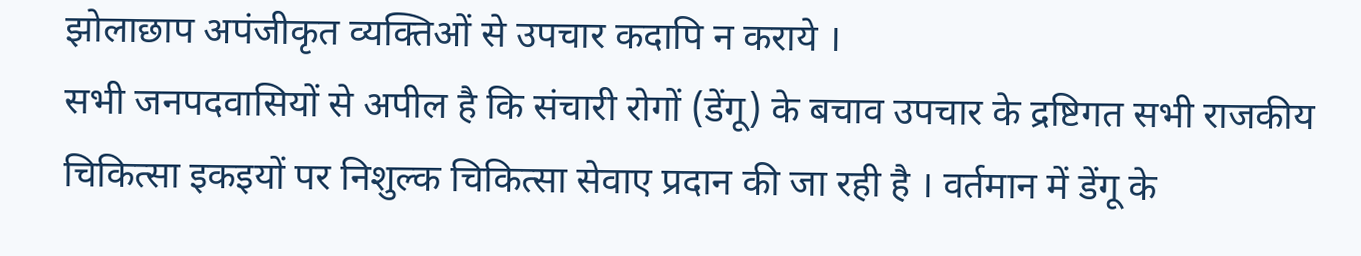झोलाछाप अपंजीकृत व्यक्तिओं से उपचार कदापि न कराये ।
सभी जनपदवासियों से अपील है कि संचारी रोगों (डेंगू) के बचाव उपचार के द्रष्टिगत सभी राजकीय चिकित्सा इकइयों पर निशुल्क चिकित्सा सेवाए प्रदान की जा रही है । वर्तमान में डेंगू के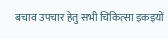बचाव उपचार हेतु सभी चिकित्सा इकइयों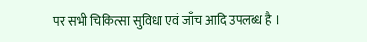पर सभी चिकित्सा सुविधा एवं जाँच आदि उपलब्ध है ।